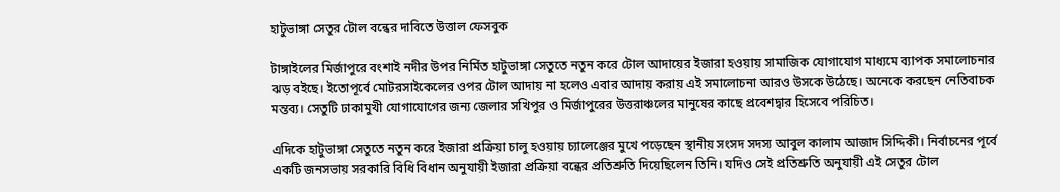হাটুভাঙ্গা সেতুর টোল বন্ধের দাবিতে উত্তাল ফেসবুক

টাঙ্গাইলের মির্জাপুরে বংশাই নদীর উপর নির্মিত হাটুভাঙ্গা সেতুতে নতুন করে টোল আদায়ের ইজারা হওয়ায় সামাজিক যোগাযোগ মাধ্যমে ব্যাপক সমালোচনার ঝড় বইছে। ইতোপূর্বে মোটরসাইকেলের ওপর টোল আদায় না হলেও এবার আদায় করায় এই সমালোচনা আরও উসকে উঠেছে। অনেকে করছেন নেতিবাচক মন্তব্য। সেতুটি ঢাকামুখী যোগাযোগের জন্য জেলার সখিপুর ও মির্জাপুরের উত্তরাঞ্চলের মানুষের কাছে প্রবেশদ্বার হিসেবে পরিচিত।

এদিকে হাটুভাঙ্গা সেতুতে নতুন করে ইজারা প্রক্রিয়া চালু হওয়ায় চ্যালেঞ্জের মুখে পড়েছেন স্থানীয় সংসদ সদস্য আবুল কালাম আজাদ সিদ্দিকী। নির্বাচনের পূর্বে একটি জনসভায় সরকারি বিধি বিধান অনুযায়ী ইজারা প্রক্রিয়া বন্ধের প্রতিশ্রুতি দিয়েছিলেন তিনি। যদিও সেই প্রতিশ্রুতি অনুযায়ী এই সেতুর টোল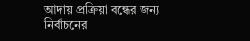আদায় প্রক্রিয়া বন্ধের জন্য নির্বাচনের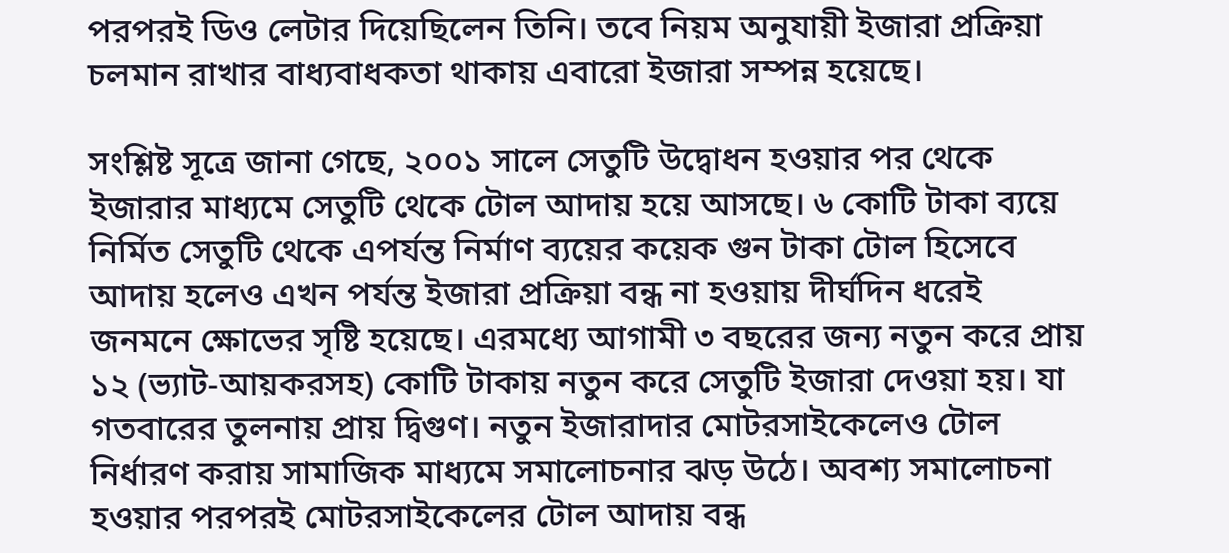পরপরই ডিও লেটার দিয়েছিলেন তিনি। তবে নিয়ম অনুযায়ী ইজারা প্রক্রিয়া চলমান রাখার বাধ্যবাধকতা থাকায় এবারো ইজারা সম্পন্ন হয়েছে।

সংশ্লিষ্ট সূত্রে জানা গেছে, ২০০১ সালে সেতুটি উদ্বোধন হওয়ার পর থেকে ইজারার মাধ্যমে সেতুটি থেকে টোল আদায় হয়ে আসছে। ৬ কোটি টাকা ব্যয়ে নির্মিত সেতুটি থেকে এপর্যন্ত নির্মাণ ব্যয়ের কয়েক গুন টাকা টোল হিসেবে আদায় হলেও এখন পর্যন্ত ইজারা প্রক্রিয়া বন্ধ না হওয়ায় দীর্ঘদিন ধরেই জনমনে ক্ষোভের সৃষ্টি হয়েছে। এরমধ্যে আগামী ৩ বছরের জন্য নতুন করে প্রায় ১২ (ভ্যাট-আয়করসহ) কোটি টাকায় নতুন করে সেতুটি ইজারা দেওয়া হয়। যা গতবারের তুলনায় প্রায় দ্বিগুণ। নতুন ইজারাদার মোটরসাইকেলেও টোল নির্ধারণ করায় সামাজিক মাধ্যমে সমালোচনার ঝড় উঠে। অবশ্য সমালোচনা হওয়ার পরপরই মোটরসাইকেলের টোল আদায় বন্ধ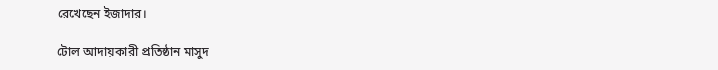রেখেছেন ইজাদার।

টোল আদায়কারী প্রতিষ্ঠান মাসুদ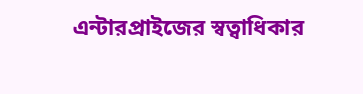এন্টারপ্রাইজের স্বত্বাধিকার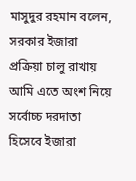মাসুদুর রহমান বলেন, সরকার ইজারা প্রক্রিয়া চালু রাখায় আমি এতে অংশ নিয়ে সর্বোচ্চ দরদাতা হিসেবে ইজারা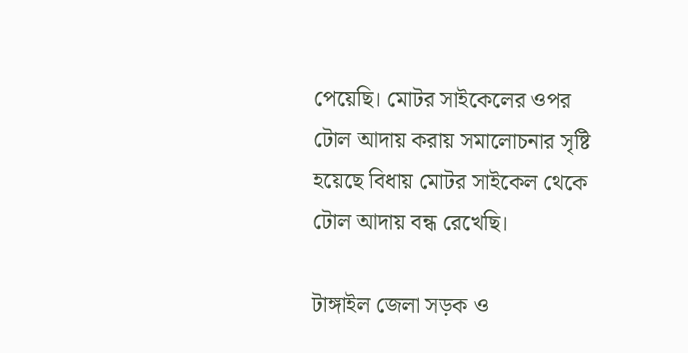পেয়েছি। মোটর সাইকেলের ওপর টোল আদায় করায় সমালোচনার সৃষ্টি হয়েছে বিধায় মোটর সাইকেল থেকে টোল আদায় বন্ধ রেখেছি।

টাঙ্গাইল জেলা সড়ক ও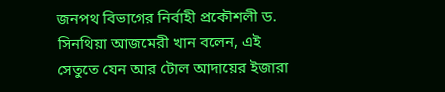জনপথ বিভাগের নির্বাহী প্রকৌশলী ড. সিনথিয়া আজমেরী খান বলেন, এই সেতুতে যেন আর টোল আদায়ের ইজারা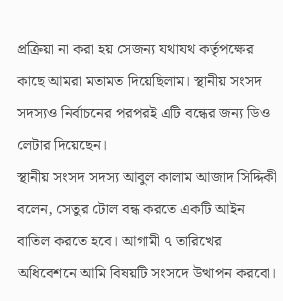প্রক্রিয়া না করা হয় সেজন্য যথাযথ কর্তৃপক্ষের কাছে আমরা মতামত দিয়েছিলাম। স্থানীয় সংসদ সদস্যও নির্বাচনের পরপরই এটি বন্ধের জন্য ডিও লেটার দিয়েছেন।
স্থানীয় সংসদ সদস্য আবুল কালাম আজাদ সিদ্দিকী বলেন, সেতুর টোল বন্ধ করতে একটি আইন বাতিল করতে হবে। আগামী ৭ তারিখের অধিবেশনে আমি বিষয়টি সংসদে উত্থাপন করবো।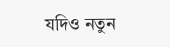যদিও নতুন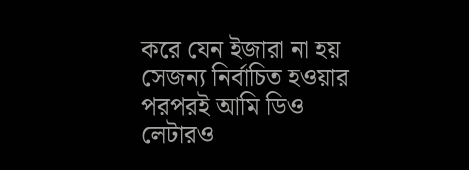করে যেন ইজারা না হয় সেজন্য নির্বাচিত হওয়ার পরপরই আমি ডিও লেটারও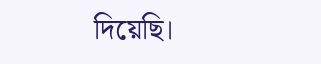দিয়েছি।